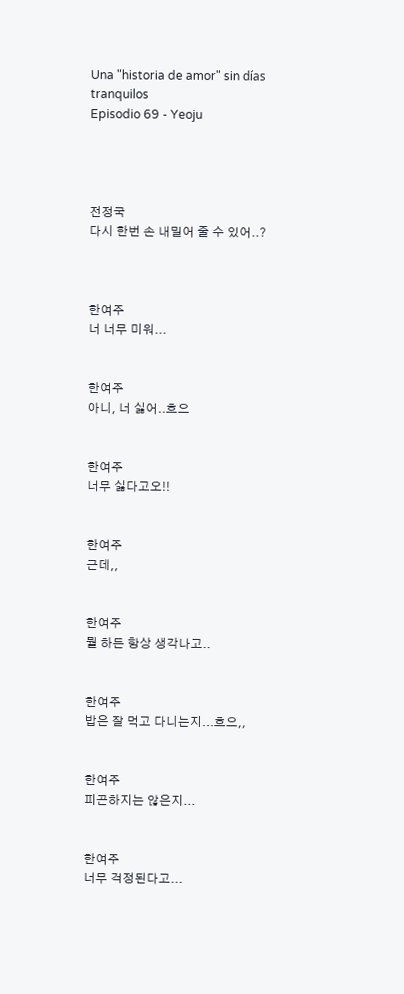Una "historia de amor" sin días tranquilos
Episodio 69 - Yeoju




전정국
다시 한번 손 내밀어 줄 수 있어..?



한여주
너 너무 미워...


한여주
아니, 너 싫어..흐으


한여주
너무 싫다고오!!


한여주
근데,,


한여주
뭘 하든 항상 생각나고..


한여주
밥은 잘 먹고 다니는지...흐으,,


한여주
피곤하지는 않은지...


한여주
너무 걱정된다고...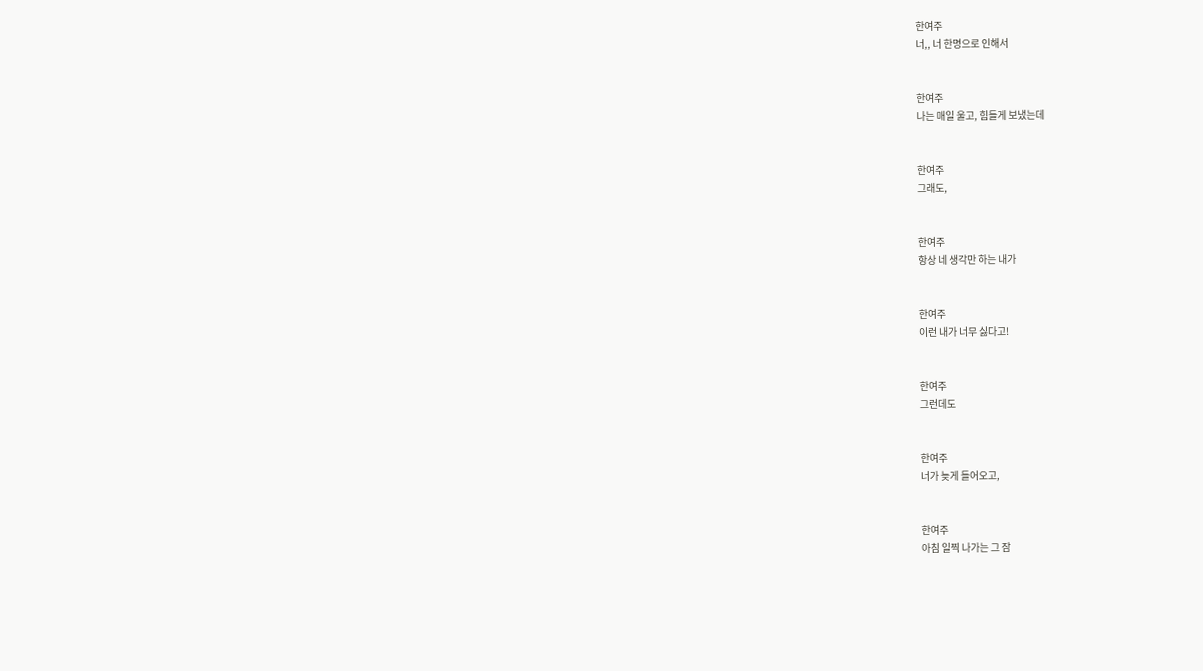한여주
너,, 너 한명으로 인해서


한여주
나는 매일 울고, 힘들게 보냈는데


한여주
그래도,


한여주
항상 네 생각만 하는 내가


한여주
이런 내가 너무 싫다고!


한여주
그런데도


한여주
너가 늦게 들어오고,


한여주
아침 일찍 나가는 그 잠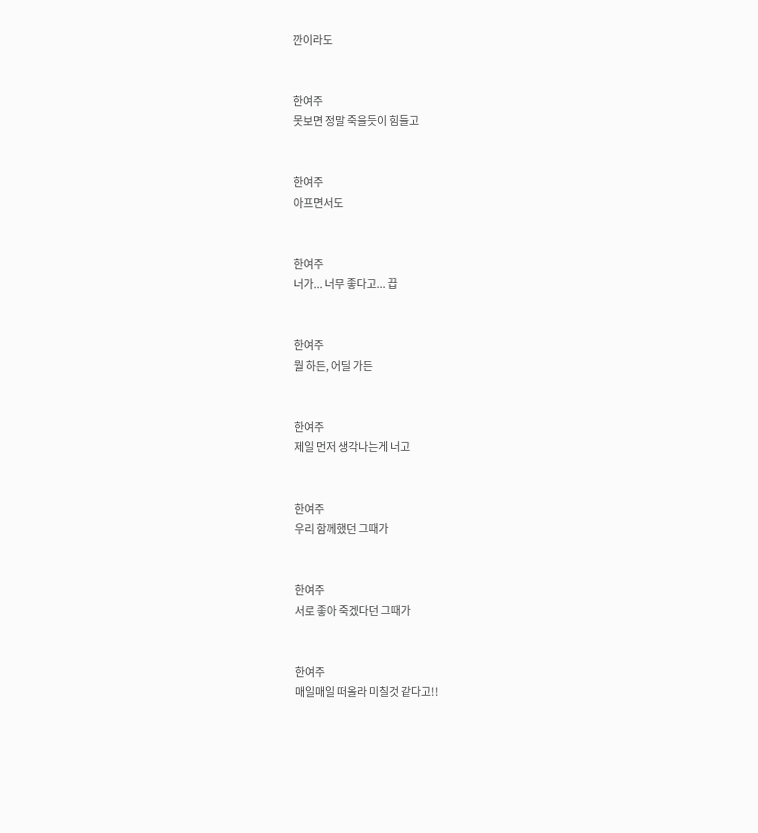깐이라도


한여주
못보면 정말 죽을듯이 힘들고


한여주
아프면서도


한여주
너가... 너무 좋다고... 끕


한여주
뭘 하든, 어딜 가든


한여주
제일 먼저 생각나는게 너고


한여주
우리 함께했던 그때가


한여주
서로 좋아 죽겠다던 그때가


한여주
매일매일 떠올라 미칠것 같다고!!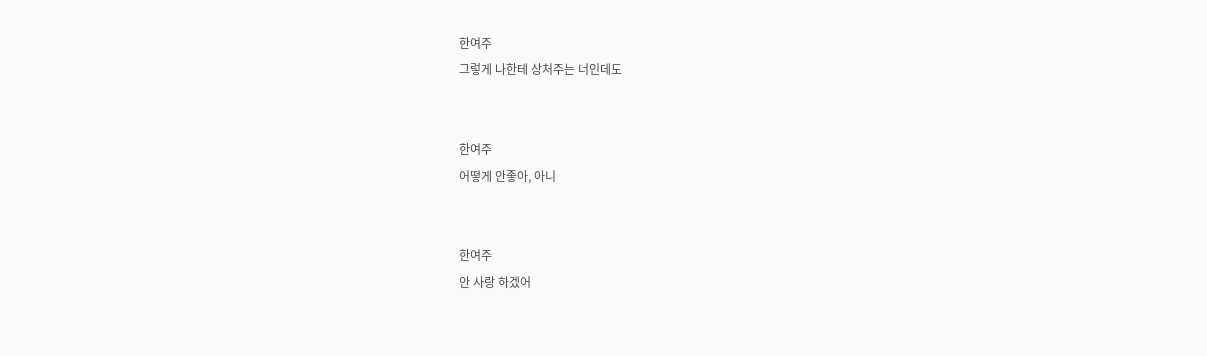한여주
그렇게 나한테 상처주는 너인데도


한여주
어떻게 안좋아, 아니


한여주
안 사랑 하겠어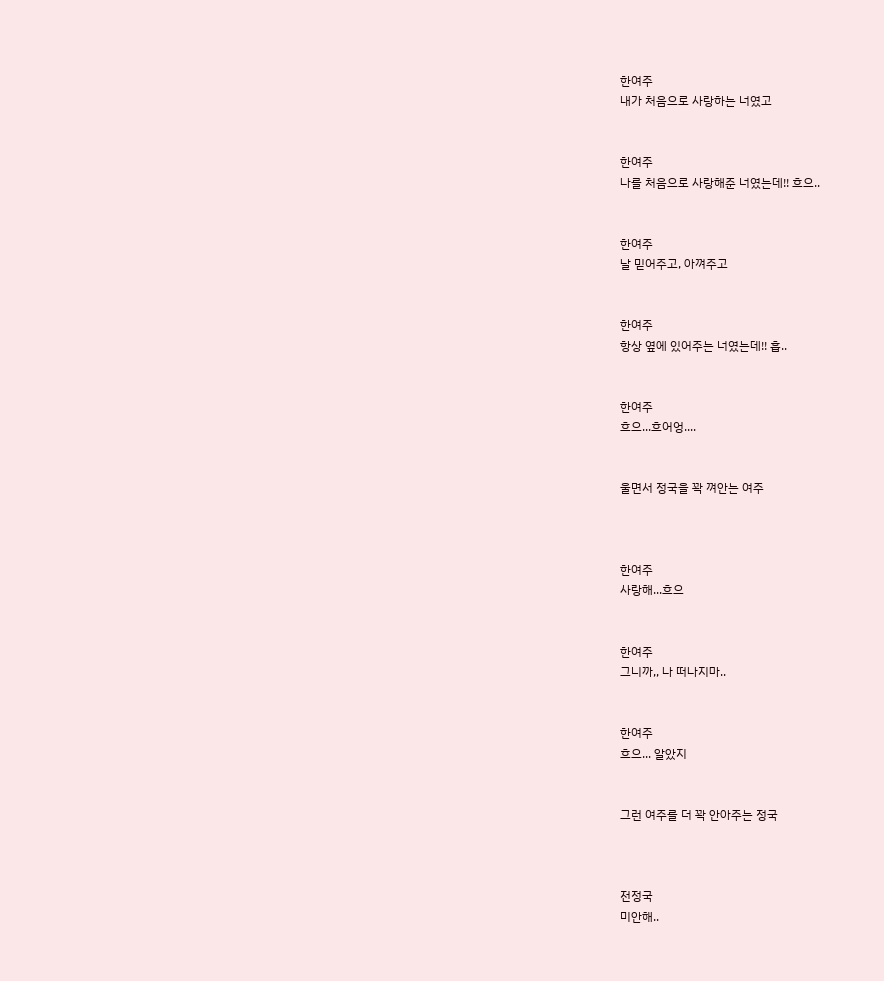한여주
내가 처음으로 사랑하는 너였고


한여주
나를 처음으로 사랑해준 너였는데!! 흐으..


한여주
날 믿어주고, 아껴주고


한여주
항상 옆에 있어주는 너였는데!! 흡..


한여주
흐으...흐어엉....


울면서 정국을 꽉 껴안는 여주



한여주
사랑해...흐으


한여주
그니까,, 나 떠나지마..


한여주
흐으... 알았지


그런 여주를 더 꽉 안아주는 정국



전정국
미안해..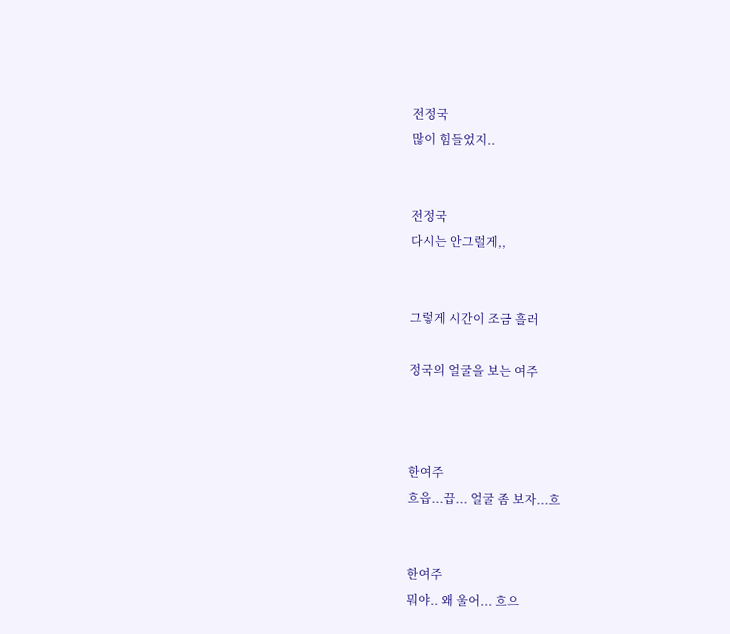전정국
많이 힘들었지..


전정국
다시는 안그럴게,,


그렇게 시간이 조금 흘러

정국의 얼굴을 보는 여주



한여주
흐읍...끕... 얼굴 좀 보자...흐


한여주
뭐야.. 왜 울어... 흐으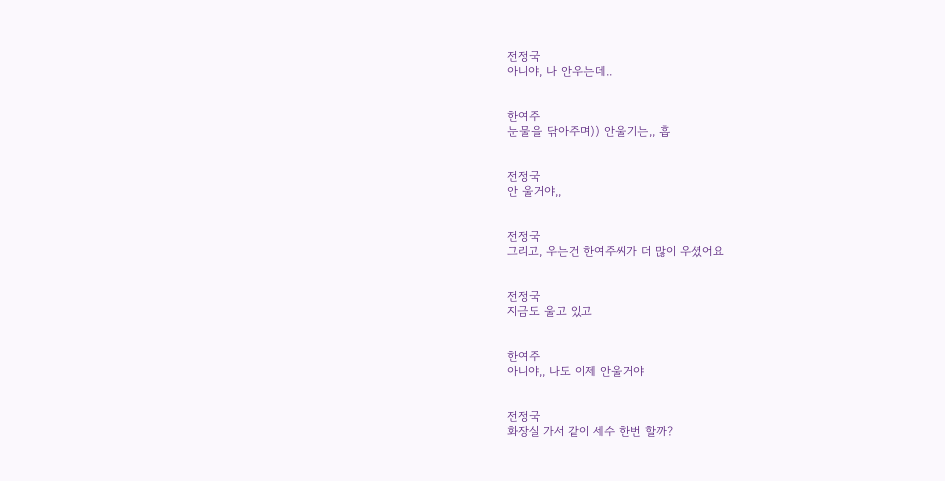전정국
아니야, 나 안우는데..


한여주
눈물을 닦아주며)) 안울기는,, 흡


전정국
안 울거야,,


전정국
그리고, 우는건 한여주씨가 더 많이 우셨어요


전정국
지금도 울고 있고


한여주
아니야,, 나도 이제 안울거야


전정국
화장실 가서 같이 세수 한번 할까?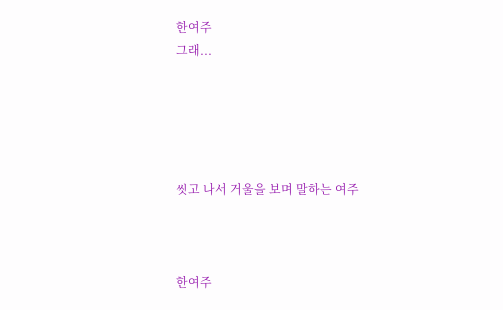한여주
그래...





씻고 나서 거울을 보며 말하는 여주



한여주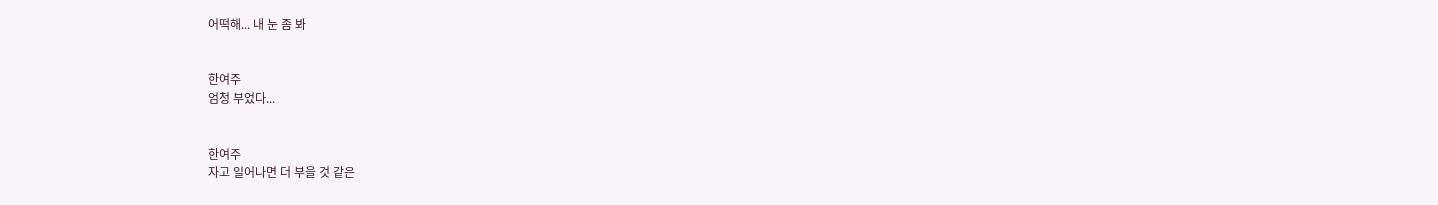어떡해... 내 눈 좀 봐


한여주
엄청 부었다...


한여주
자고 일어나면 더 부을 것 같은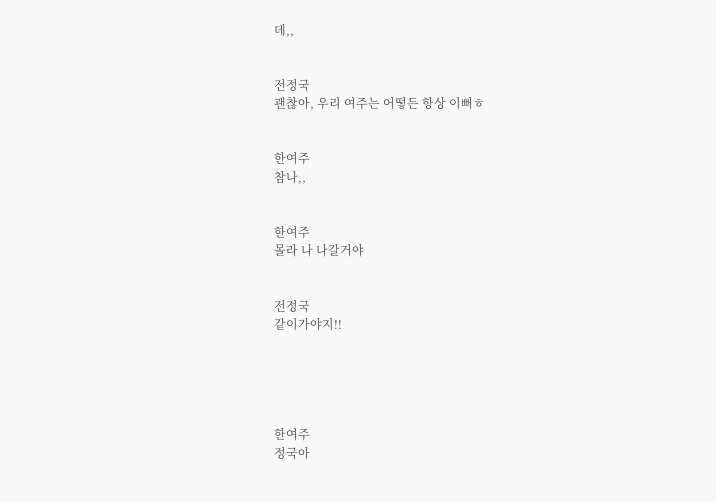데,,


전정국
괜찮아, 우리 여주는 어떻든 항상 이뻐ㅎ


한여주
참나,,


한여주
몰라 나 나갈거야


전정국
같이가야지!!





한여주
정국아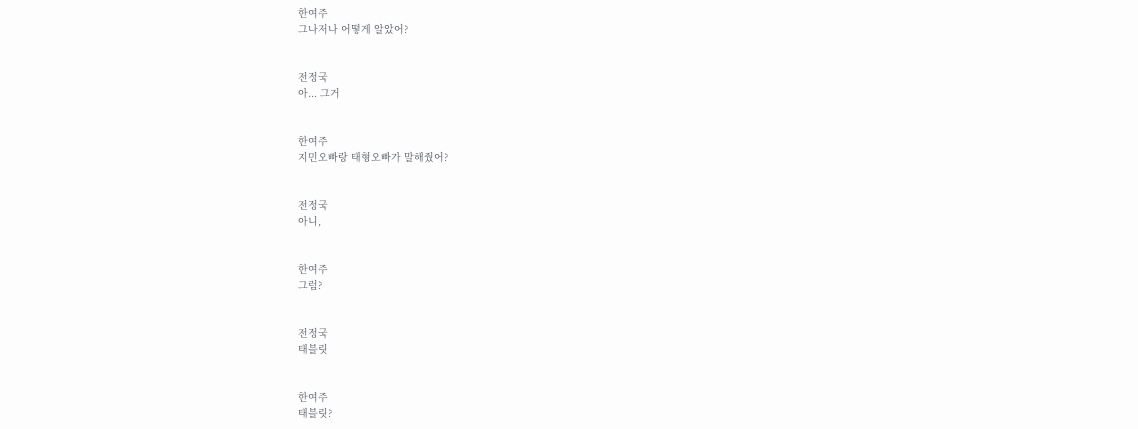한여주
그나저나 어떻게 알았어?


전정국
아... 그거


한여주
지민오빠랑 태형오빠가 말해줬어?


전정국
아니,


한여주
그럼?


전정국
태블릿


한여주
태블릿?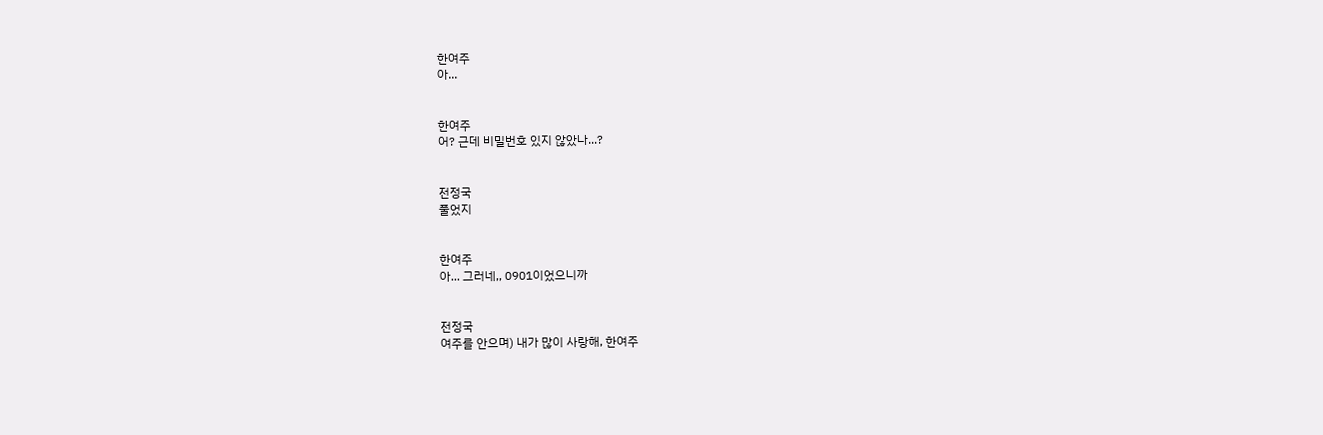한여주
아...


한여주
어? 근데 비밀번호 있지 않았나...?


전정국
풀었지


한여주
아... 그러네,, 0901이었으니까


전정국
여주를 안으며) 내가 많이 사랑해, 한여주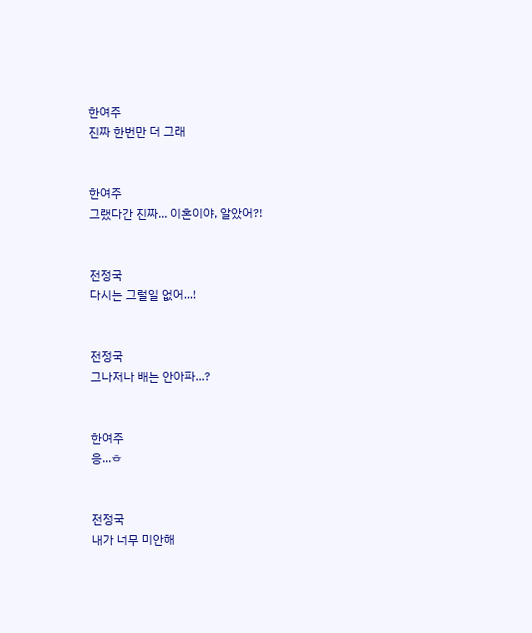한여주
진짜 한번만 더 그래


한여주
그랬다간 진짜... 이혼이야, 알았어?!


전정국
다시는 그럴일 없어...!


전정국
그나저나 배는 안아파...?


한여주
응...ㅎ


전정국
내가 너무 미안해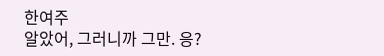한여주
알았어, 그러니까 그만. 응?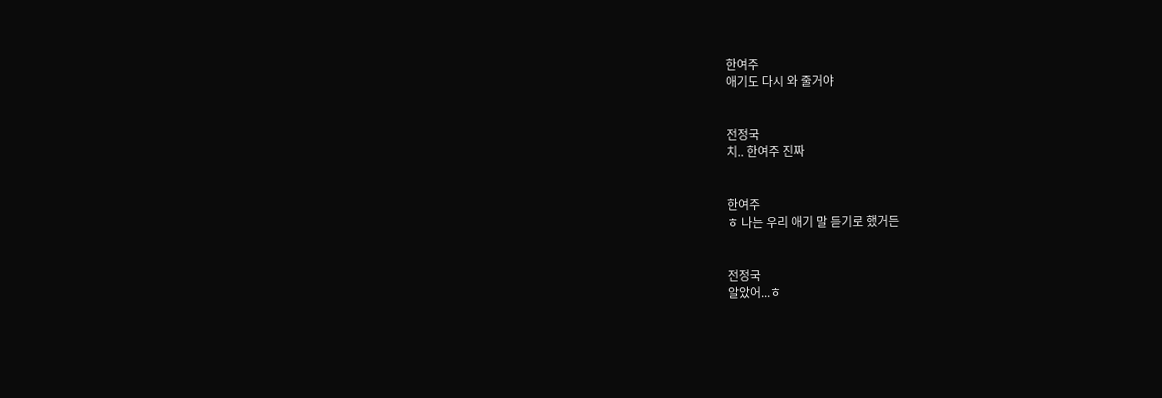한여주
애기도 다시 와 줄거야


전정국
치.. 한여주 진짜


한여주
ㅎ 나는 우리 애기 말 듣기로 했거든


전정국
알았어...ㅎ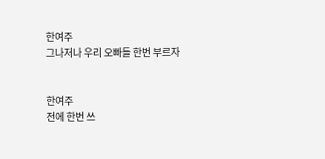한여주
그나저나 우리 오빠들 한번 부르자


한여주
전에 한번 쓰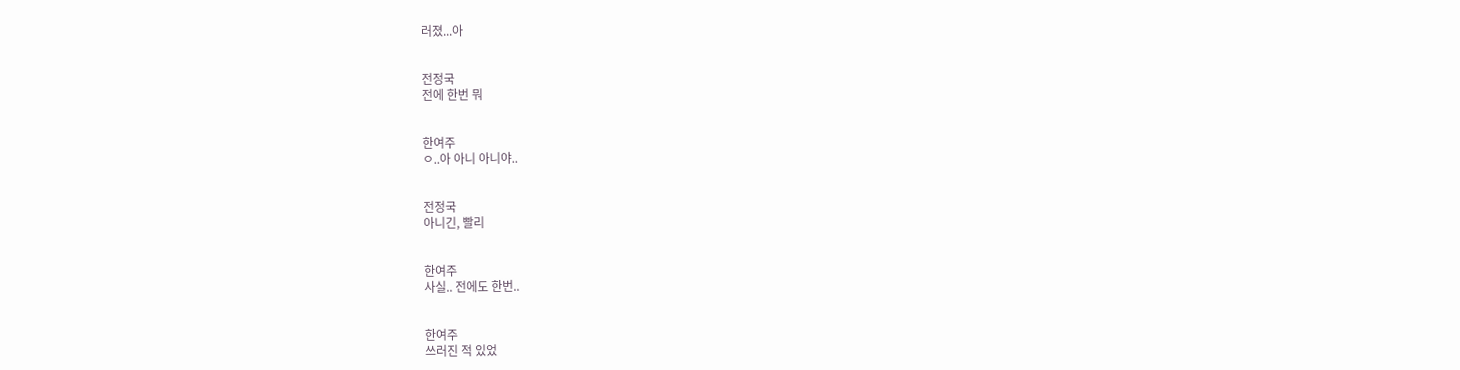러졌...아


전정국
전에 한번 뭐


한여주
ㅇ..아 아니 아니야..


전정국
아니긴, 빨리


한여주
사실.. 전에도 한번..


한여주
쓰러진 적 있었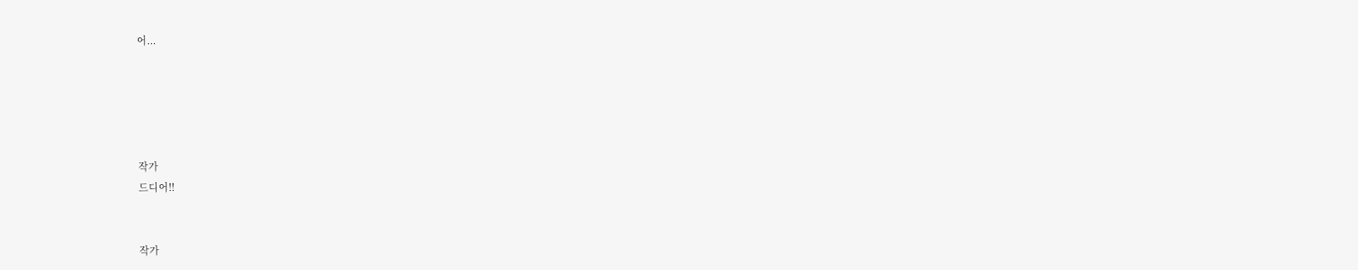어...





작가
드디어!!


작가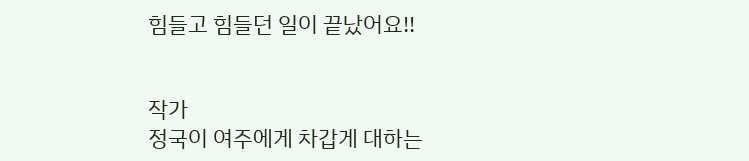힘들고 힘들던 일이 끝났어요!!


작가
정국이 여주에게 차갑게 대하는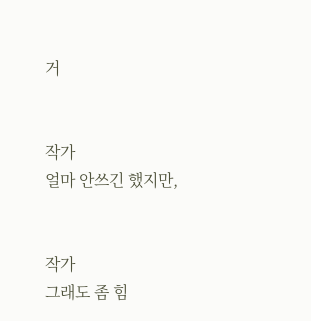거


작가
얼마 안쓰긴 했지만,


작가
그래도 좀 힘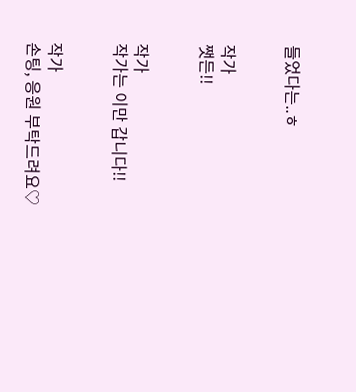들었다는..ㅎ


작가
쨋든!!


작가
작가는 이만 갑니다!!


작가
손팅, 응원 부탁드려요♡